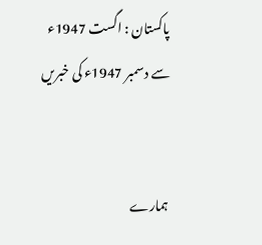پاکستان : اگست 1947ء سے دسمبر 1947ء کی خبریں


ہمارے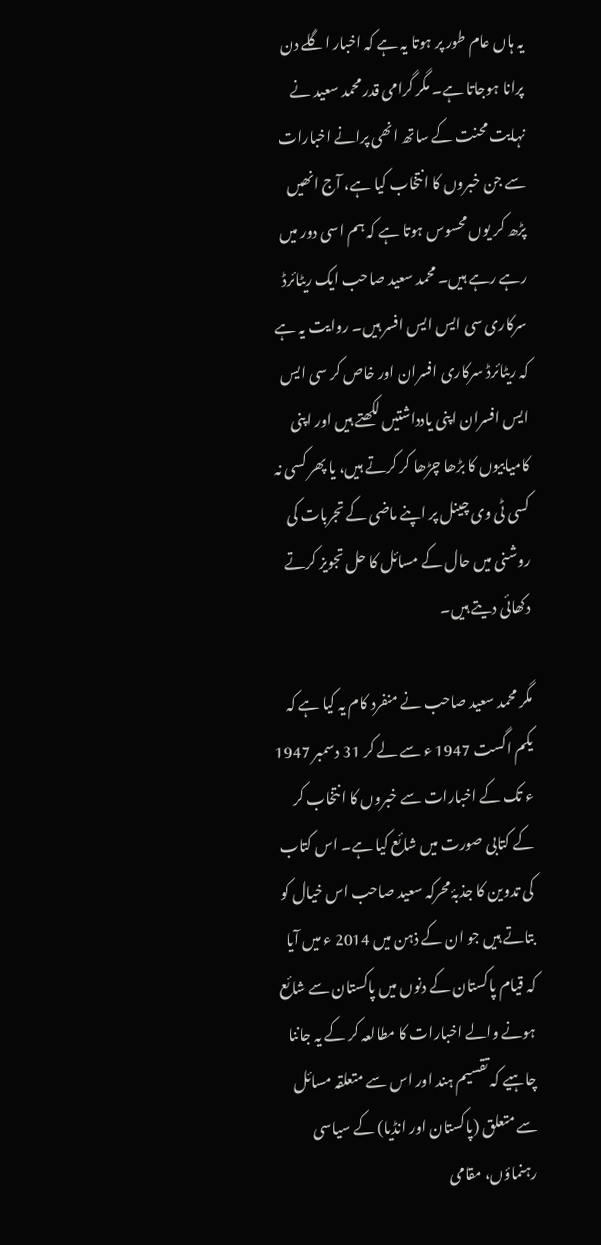یہ ہاں عام طور پر ہوتا یہ ہے کہ اخبار اگلے دن پرانا ہوجاتا ہے۔ مگر گرامی قدر محمد سعید نے نہایت محنت کے ساتھ انھی پرانے اخبارات سے جن خبروں کا انتخاب کیا ہے، آج انھیں پڑھ کر یوں محسوس ہوتا ہے کہ ہم اسی دور میں رہے رہے ہیں۔ محمد سعید صاحب ایک ریٹائرڈ سرکاری سی ایس ایس افسر ہیں۔ روایت یہ ہے کہ ریٹائرڈ سرکاری افسران اور خاص کر سی ایس ایس افسران اپنی یادداشتیں لکھتے ہیں اور اپنی کامیابیوں کا بڑھا چڑھا کر کرتے ہیں، یا پھر کسی نہ کسی ٹی وی چینل پر اپنے ماضی کے تجربات کی روشنی میں حال کے مسائل کا حل تجویز کرتے دکھائی دیتے ہیں۔

مگر محمد سعید صاحب نے منفرد کام یہ کیا ہے کہ یکم اگست 1947 ء سے لے کر 31 دسمبر 1947 ء تک کے اخبارات سے خبروں کا انتخاب کر کے کتابی صورت میں شائع کیا ہے۔ اس کتاب کی تدوین کا جذبۂ محرکہ سعید صاحب اس خیال کو بتاتے ہیں جو ان کے ذہن میں 2014 ء میں آیا کہ قیام پاکستان کے دنوں میں پاکستان سے شائع ہونے والے اخبارات کا مطالعہ کر کے یہ جاننا چاہیے کہ تقسیم ہند اور اس سے متعلقہ مسائل سے متعلق (پاکستان اور انڈیا) کے سیاسی رہنماؤں، مقامی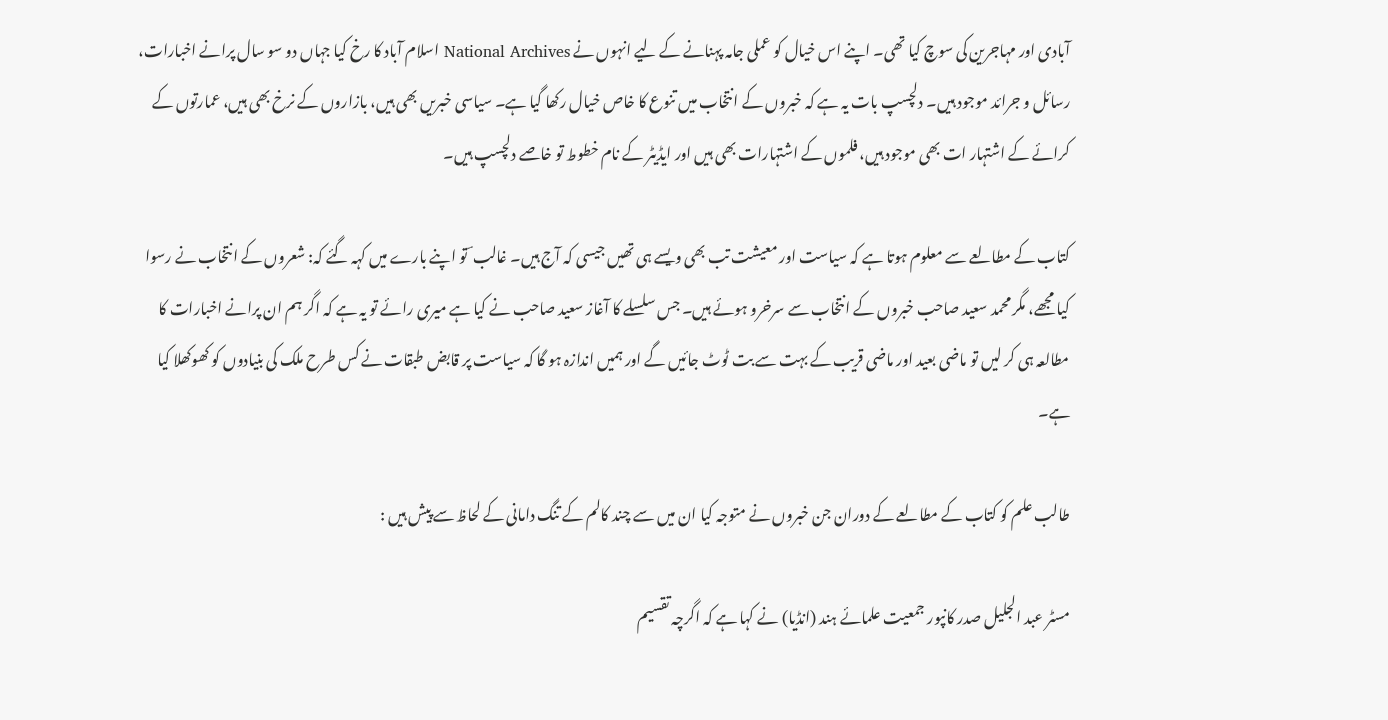آبادی اور مہاجرین کی سوچ کیا تھی۔ اپنے اس خیال کو عملی جامہ پہنانے کے لیے انہوں نے National Archives اسلام آباد کا رخ کیا جہاں دو سو سال پرانے اخبارات، رسائل و جرائد موجود ہیں۔ دلچسپ بات یہ ہے کہ خبروں کے انتخاب میں تنوع کا خاص خیال رکھا گیا ہے۔ سیاسی خبریں بھی ہیں، بازاروں کے نرخ بھی ہیں، عمارتوں کے کرائے کے اشتہار ات بھی موجود ہیں، فلموں کے اشتہارات بھی ہیں اور ایڈیٹر کے نام خطوط تو خاصے دلچسپ ہیں۔

کتاب کے مطالعے سے معلوم ہوتا ہے کہ سیاست اور معیشت تب بھی ویسے ہی تھیں جیسی کہ آج ہیں۔ غالب ؔ تو اپنے بارے میں کہہ گئے کہ: شعروں کے انتخاب نے رسوا کیا مجھے، مگر محمد سعید صاحب خبروں کے انتخاب سے سرخرو ہوئے ہیں۔ جس سلسلے کا آغاز سعید صاحب نے کیا ہے میری رائے تو یہ ہے کہ اگر ہم ان پرانے اخبارات کا مطالعہ ہی کر لیں تو ماضی بعید اور ماضی قریب کے بہت سے بت ٹوٹ جائیں گے اور ہمیں اندازہ ہو گا کہ سیاست پر قابض طبقات نے کس طرح ملک کی بنیادوں کو کھوکھلا کیا ہے۔

طالب علم کو کتاب کے مطالعے کے دوران جن خبروں نے متوجہ کیا ان میں سے چند کالم کے تنگ دامانی کے لحاظ سے پیش ہیں :

مسٹر عبد الجلیل صدر کانپور جمعیت علمائے ہند (انڈیا) نے کہا ہے کہ اگرچہ تقسیم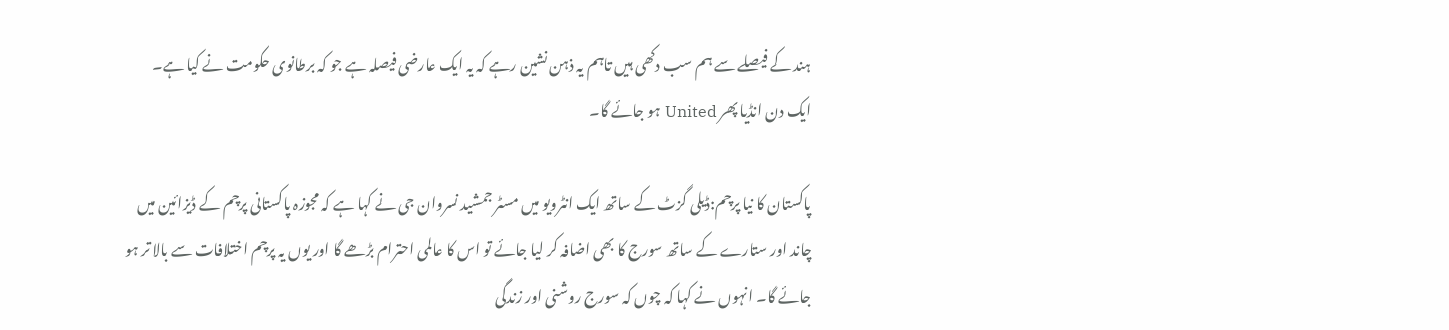ہند کے فیصلے سے ہم سب دکھی ہیں تاہم یہ ذہن نشین رہے کہ یہ ایک عارضی فیصلہ ہے جو کہ برطانوی حکومت نے کیا ہے۔ ایک دن انڈیا پھر United ہو جائے گا۔

پاکستان کا نیا پرچم:ڈیلی گزٹ کے ساتھ ایک انٹرویو میں مسٹر جمشید نسروان جی نے کہا ہے کہ مجوزہ پاکستانی پرچم کے ڈیزائین میں چاند اور ستارے کے ساتھ سورج کا بھی اضافہ کر لیا جائے تو اس کا عالمی احترام بڑھے گا اور یوں یہ پرچم اختلافات سے بالا تر ہو جائے گا۔ انہوں نے کہا کہ چوں کہ سورج روشنی اور زندگی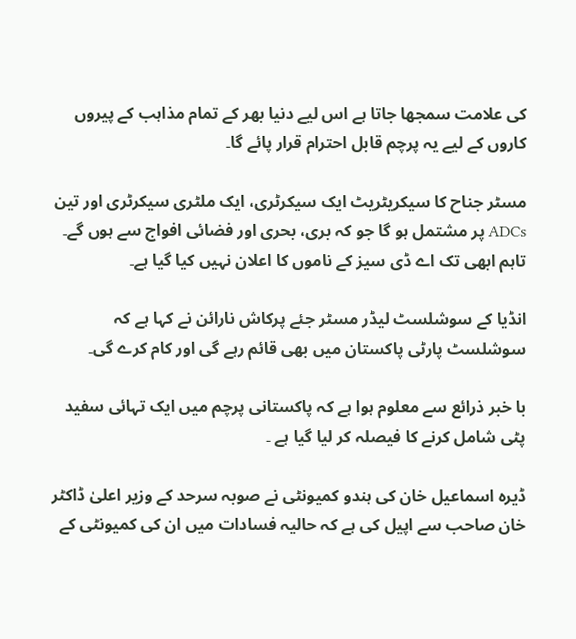کی علامت سمجھا جاتا ہے اس لیے دنیا بھر کے تمام مذاہب کے پیروں کاروں کے لیے یہ پرچم قابل احترام قرار پائے گا۔

مسٹر جناح کا سیکریٹریٹ ایک سیکرٹری، ایک ملٹری سیکرٹری اور تین ADCs پر مشتمل ہو گا جو کہ بری، بحری اور فضائی افواج سے ہوں گے۔ تاہم ابھی تک اے ڈی سیز کے ناموں کا اعلان نہیں کیا گیا ہے۔

انڈیا کے سوشلسٹ لیڈر مسٹر جئے پرکاش نارائن نے کہا ہے کہ سوشلسٹ پارٹی پاکستان میں بھی قائم رہے گی اور کام کرے گی۔

با خبر ذرائع سے معلوم ہوا ہے کہ پاکستانی پرچم میں ایک تہائی سفید پٹی شامل کرنے کا فیصلہ کر لیا گیا ہے ۔

ڈیرہ اسماعیل خان کی ہندو کمیونٹی نے صوبہ سرحد کے وزیر اعلیٰ ڈاکٹر خان صاحب سے اپیل کی ہے کہ حالیہ فسادات میں ان کی کمیونٹی کے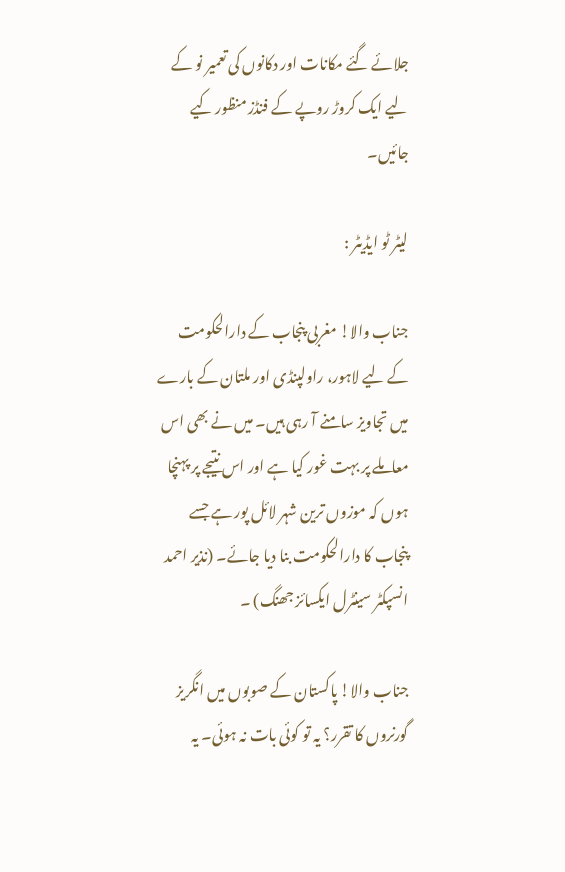جلائے گئے مکانات اور دکانوں کی تعمیر نو کے لیے ایک کروڑ روپے کے فنڈز منظور کیے جائیں۔

لیٹر ٹو ایڈیٹر :

جناب والا! مغربی پنجاب کے دارالحکومت کے لیے لاہور، راولپنڈی اور ملتان کے بارے میں تجاویز سامنے آ رہی ہیں۔ میں نے بھی اس معاملے پر بہت غور کیا ہے اور اس نتیجے پر پہنچا ہوں کہ موزوں ترین شہر لائل پور ہے جسے پنجاب کا دارالحکومت بنا دیا جائے۔ (نذیر احمد انسپکٹر سینٹرل ایکسائز جھنگ) ۔

جناب والا! پاکستان کے صوبوں میں انگریز گورنروں کا تقرر؟ یہ تو کوئی بات نہ ہوئی۔ یہ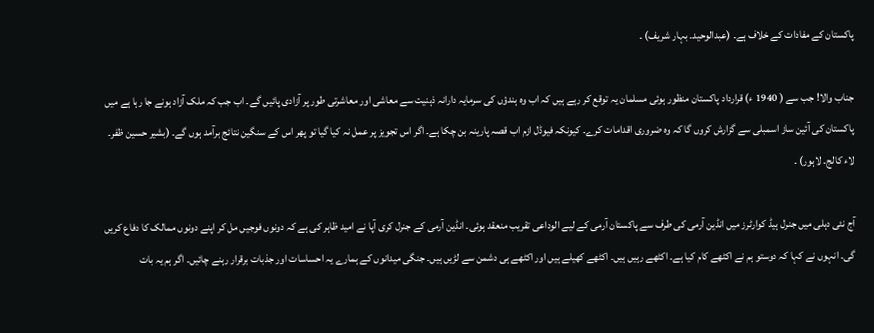پاکستان کے مفادات کے خلاف ہے۔ (عبدالوحید۔ بہار شریف) ۔

جناب والا! جب سے ( 1940 ء) قرارداد پاکستان منظور ہوئی مسلمان یہ توقع کر رہے ہیں کہ اب وہ ہندؤں کی سرمایہ دارانہ ذہنیت سے معاشی اور معاشرتی طور پر آزادی پائیں گے۔ اب جب کہ ملک آزاد ہونے جا رہا ہے میں پاکستان کی آئین ساز اسمبلی سے گزارش کروں گا کہ وہ ضروری اقدامات کرے۔ کیونکہ فیوڈل ازم اب قصہ پارینہ بن چکا ہے۔ اگر اس تجویز پر عمل نہ کیا گیا تو پھر اس کے سنگین نتائج برآمد ہوں گے۔ (بشیر حسین ظفر۔ لاء کالج۔ لاہور) ۔

آج نئی دہلی میں جنرل ہیڈ کوارٹرز میں انڈین آرمی کی طرف سے پاکستان آرمی کے لیے الوداعی تقریب منعقد ہوئی۔ انڈین آرمی کے جنرل کری آپا نے امید ظاہر کی ہے کہ دونوں فوجیں مل کر اپنے دونوں ممالک کا دفاع کریں گی۔ انہوں نے کہا کہ دوستو ہم نے اکٹھے کام کیا ہے۔ اکٹھے رہیں ہیں۔ اکٹھے کھیلے ہیں اور اکٹھے ہی دشمن سے لڑیں ہیں۔ جنگی میدانوں کے ہمارے یہ احساسات اور جذبات برقرار رہنے چائیں۔ اگر ہم یہ بات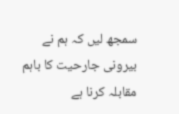سمجھ لیں کہ ہم نے بیرونی جارحیت کا باہم مقابلہ کرنا ہے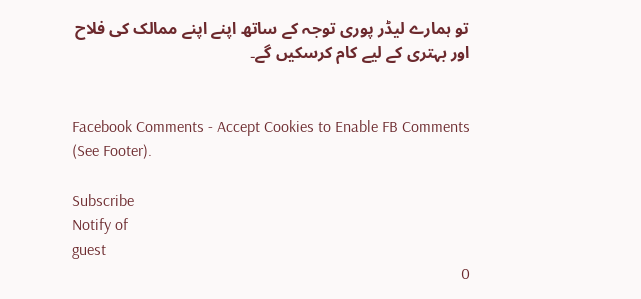تو ہمارے لیڈر پوری توجہ کے ساتھ اپنے اپنے ممالک کی فلاح اور بہتری کے لیے کام کرسکیں گے۔


Facebook Comments - Accept Cookies to Enable FB Comments (See Footer).

Subscribe
Notify of
guest
0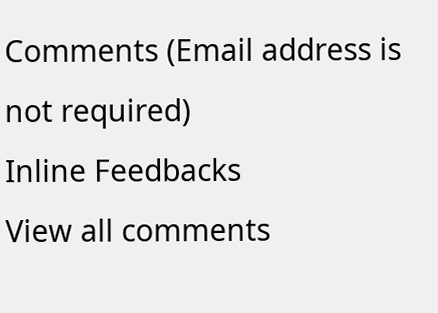Comments (Email address is not required)
Inline Feedbacks
View all comments